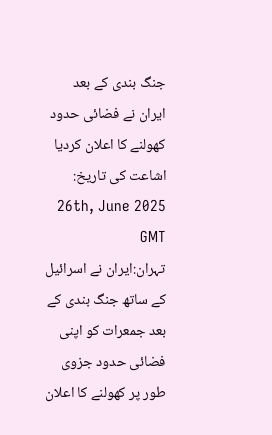جنگ بندی کے بعد ایران نے فضائی حدود کھولنے کا اعلان کردیا
اشاعت کی تاریخ: 26th, June 2025 GMT
تہران:ایران نے اسرائیل کے ساتھ جنگ بندی کے بعد جمعرات کو اپنی فضائی حدود جزوی طور پر کھولنے کا اعلان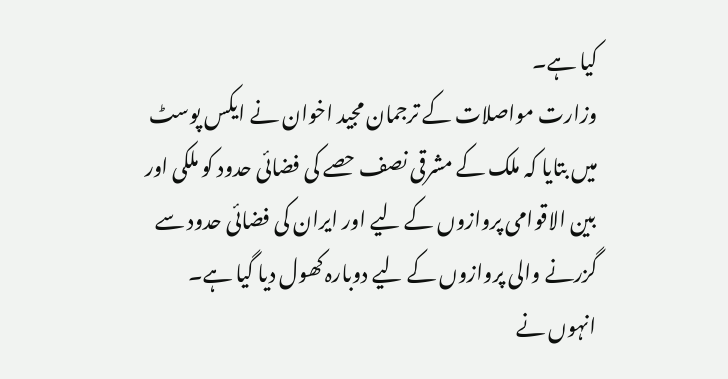کیا ہے۔
وزارت مواصلات کے ترجمان مجید اخوان نے ایکس پوسٹ میں بتایا کہ ملک کے مشرقی نصف حصے کی فضائی حدود کو ملکی اور بین الاقوامی پروازوں کے لیے اور ایران کی فضائی حدود سے گزرنے والی پروازوں کے لیے دوبارہ کھول دیا گیا ہے۔
انہوں نے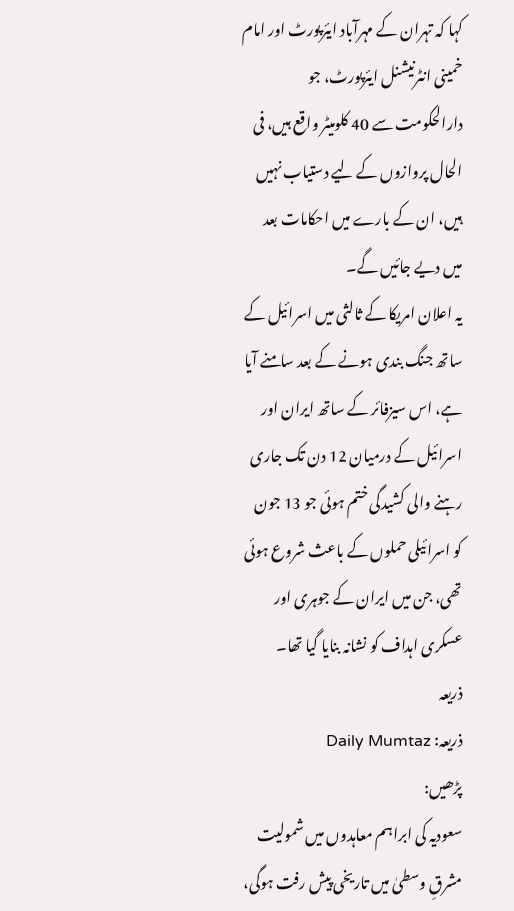کہا کہ تہران کے مہرآباد ایئرپورٹ اور امام خمینی انٹرنیشنل ایئرپورٹ، جو دارالحکومت سے 40 کلومیٹر واقع ہیں، فی الحال پروازوں کے لیے دستیاب نہیں ہیں، ان کے بارے میں احکامات بعد میں دیے جائیں گے۔
یہ اعلان امریکا کے ثالثی میں اسرائیل کے ساتھ جنگ بندی ہونے کے بعد سامنے آیا ہے، اس سیزفائر کے ساتھ ایران اور اسرائیل کے درمیان 12 دن تک جاری رہنے والی کشیدگی ختم ہوئی جو 13 جون کو اسرائیلی حملوں کے باعث شروع ہوئی تھی، جن میں ایران کے جوہری اور عسکری اہداف کو نشانہ بنایا گیا تھا۔
ذریعہ
ذریعہ: Daily Mumtaz
پڑھیں:
سعودیہ کی ابراہم معاہدوں میں شمولیت مشرقِ وسطیٰ میں تاریخی پیش رفت ہوگی،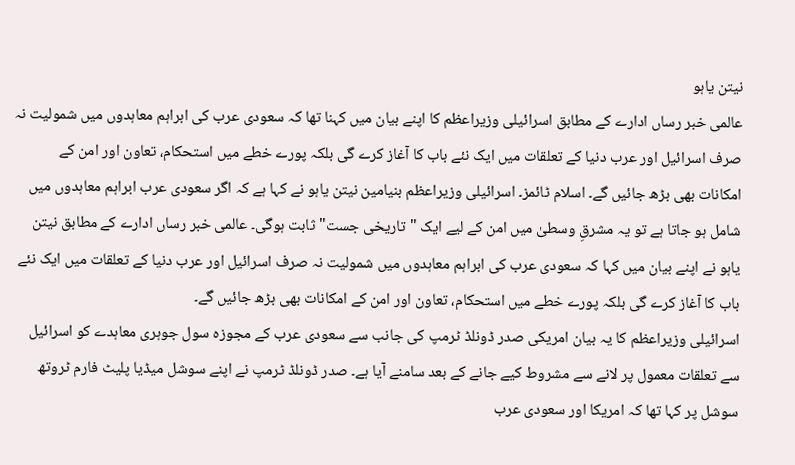نیتن یاہو
عالمی خبر رساں ادارے کے مطابق اسرائیلی وزیراعظم کا اپنے بیان میں کہنا تھا کہ سعودی عرب کی ابراہم معاہدوں میں شمولیت نہ صرف اسرائیل اور عرب دنیا کے تعلقات میں ایک نئے باب کا آغاز کرے گی بلکہ پورے خطے میں استحکام، تعاون اور امن کے امکانات بھی بڑھ جائیں گے۔ اسلام ٹائمز۔ اسرائیلی وزیراعظم بنیامین نیتن یاہو نے کہا ہے کہ اگر سعودی عرب ابراہم معاہدوں میں شامل ہو جاتا ہے تو یہ مشرقِ وسطیٰ میں امن کے لیے ایک "تاریخی جست" ثابت ہوگی۔ عالمی خبر رساں ادارے کے مطابق نیتن یاہو نے اپنے بیان میں کہا کہ سعودی عرب کی ابراہم معاہدوں میں شمولیت نہ صرف اسرائیل اور عرب دنیا کے تعلقات میں ایک نئے باب کا آغاز کرے گی بلکہ پورے خطے میں استحکام، تعاون اور امن کے امکانات بھی بڑھ جائیں گے۔
اسرائیلی وزیراعظم کا یہ بیان امریکی صدر ڈونلڈ ٹرمپ کی جانب سے سعودی عرب کے مجوزہ سول جوہری معاہدے کو اسرائیل سے تعلقات معمول پر لانے سے مشروط کیے جانے کے بعد سامنے آیا ہے۔ صدر ڈونلڈ ٹرمپ نے اپنے سوشل میڈیا پلیٹ فارم ٹروتھ سوشل پر کہا تھا کہ امریکا اور سعودی عرب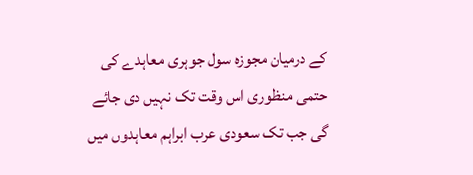کے درمیان مجوزہ سول جوہری معاہدے کی حتمی منظوری اس وقت تک نہیں دی جائے گی جب تک سعودی عرب ابراہم معاہدوں میں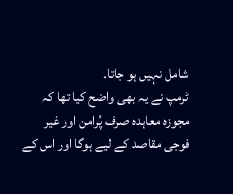شامل نہیں ہو جاتا۔
ٹرمپ نے یہ بھی واضح کیا تھا کہ مجوزہ معاہدہ صرف پُرامن اور غیر فوجی مقاصد کے لیے ہوگا اور اس کے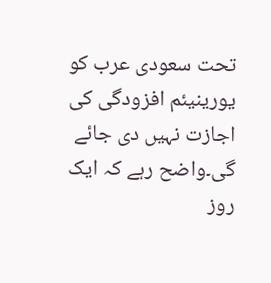تحت سعودی عرب کو یورینیئم افزودگی کی اجازت نہیں دی جائے گی۔واضح رہے کہ ایک روز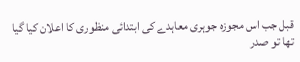قبل جب اس مجوزہ جوہری معاہدے کی ابتدائی منظوری کا اعلان کیا گیا تھا تو صدر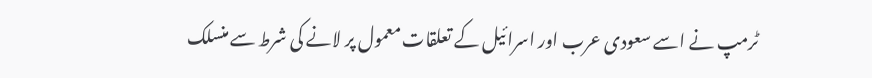ٹرمپ نے اسے سعودی عرب اور اسرائیل کے تعلقات معمول پر لانے کی شرط سے منسلک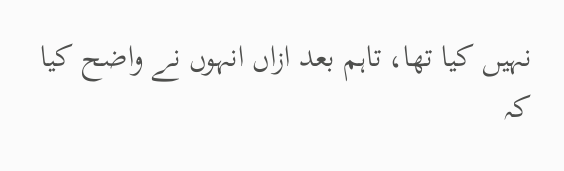نہیں کیا تھا، تاہم بعد ازاں انہوں نے واضح کیا کہ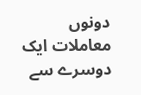دونوں معاملات ایک دوسرے سے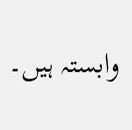وابستہ ہیں۔